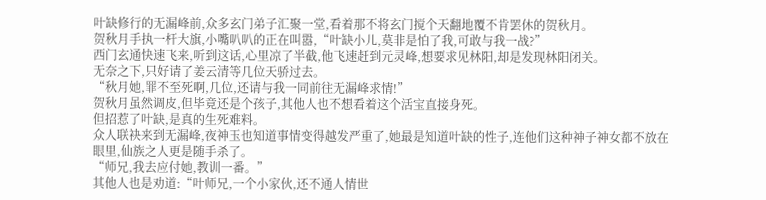叶缺修行的无漏峰前,众多玄门弟子汇聚一堂,看着那不将玄门搅个天翻地覆不肯罢休的贺秋月。
贺秋月手执一杆大旗,小嘴叭叭的正在叫嚣,“叶缺小儿,莫非是怕了我,可敢与我一战?”
西门玄通快速飞来,听到这话,心里凉了半截,他飞速赶到元灵峰,想要求见林阳,却是发现林阳闭关。
无奈之下,只好请了姜云清等几位天骄过去。
“秋月她,罪不至死啊,几位,还请与我一同前往无漏峰求情!”
贺秋月虽然调皮,但毕竟还是个孩子,其他人也不想看着这个活宝直接身死。
但招惹了叶缺,是真的生死难料。
众人联袂来到无漏峰,夜神玉也知道事情变得越发严重了,她最是知道叶缺的性子,连他们这种神子神女都不放在眼里,仙族之人更是随手杀了。
“师兄,我去应付她,教训一番。”
其他人也是劝道:“叶师兄,一个小家伙,还不通人情世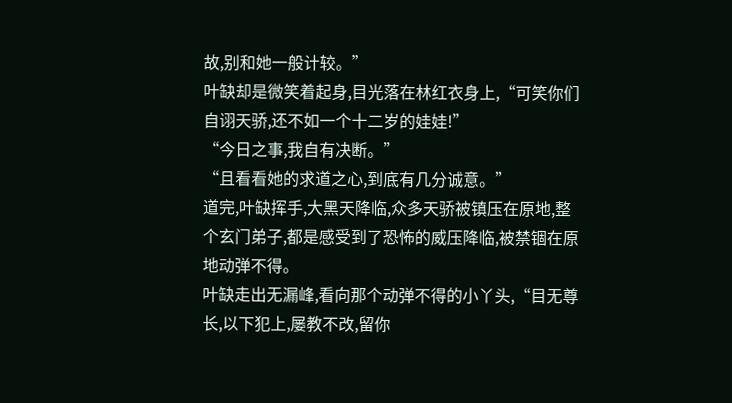故,别和她一般计较。”
叶缺却是微笑着起身,目光落在林红衣身上,“可笑你们自诩天骄,还不如一个十二岁的娃娃!”
“今日之事,我自有决断。”
“且看看她的求道之心,到底有几分诚意。”
道完,叶缺挥手,大黑天降临,众多天骄被镇压在原地,整个玄门弟子,都是感受到了恐怖的威压降临,被禁锢在原地动弹不得。
叶缺走出无漏峰,看向那个动弹不得的小丫头,“目无尊长,以下犯上,屡教不改,留你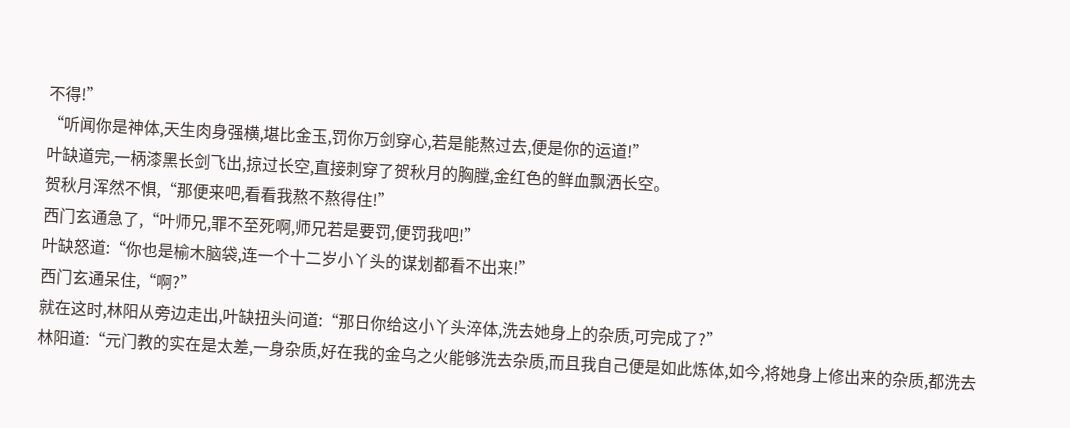不得!”
“听闻你是神体,天生肉身强横,堪比金玉,罚你万剑穿心,若是能熬过去,便是你的运道!”
叶缺道完,一柄漆黑长剑飞出,掠过长空,直接刺穿了贺秋月的胸膛,金红色的鲜血飘洒长空。
贺秋月浑然不惧,“那便来吧,看看我熬不熬得住!”
西门玄通急了,“叶师兄,罪不至死啊,师兄若是要罚,便罚我吧!”
叶缺怒道:“你也是榆木脑袋,连一个十二岁小丫头的谋划都看不出来!”
西门玄通呆住,“啊?”
就在这时,林阳从旁边走出,叶缺扭头问道:“那日你给这小丫头淬体,洗去她身上的杂质,可完成了?”
林阳道:“元门教的实在是太差,一身杂质,好在我的金乌之火能够洗去杂质,而且我自己便是如此炼体,如今,将她身上修出来的杂质,都洗去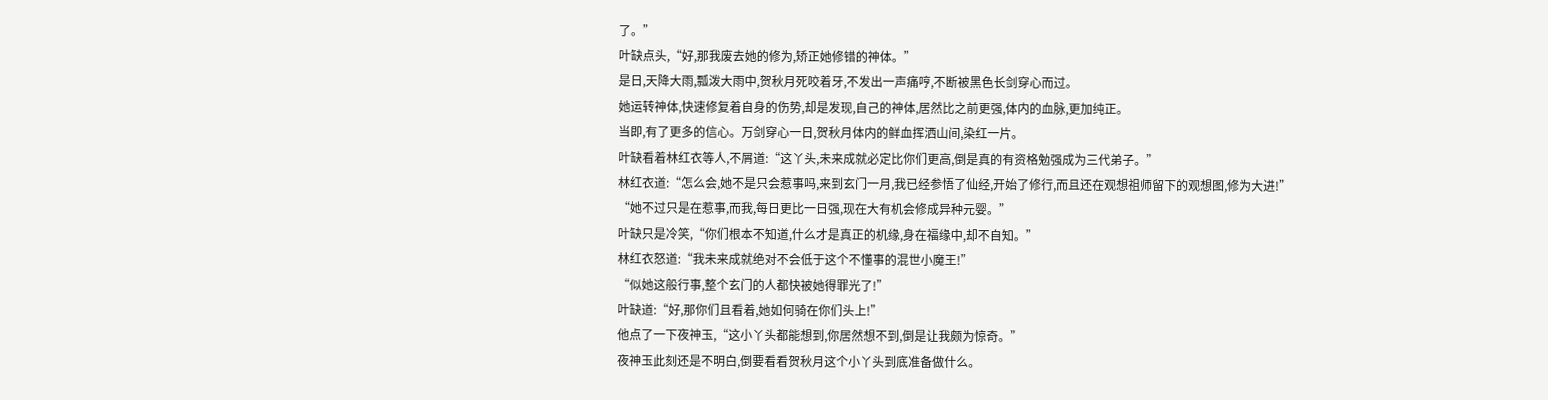了。”
叶缺点头,“好,那我废去她的修为,矫正她修错的神体。”
是日,天降大雨,瓢泼大雨中,贺秋月死咬着牙,不发出一声痛哼,不断被黑色长剑穿心而过。
她运转神体,快速修复着自身的伤势,却是发现,自己的神体,居然比之前更强,体内的血脉,更加纯正。
当即,有了更多的信心。万剑穿心一日,贺秋月体内的鲜血挥洒山间,染红一片。
叶缺看着林红衣等人,不屑道:“这丫头,未来成就必定比你们更高,倒是真的有资格勉强成为三代弟子。”
林红衣道:“怎么会,她不是只会惹事吗,来到玄门一月,我已经参悟了仙经,开始了修行,而且还在观想祖师留下的观想图,修为大进!”
“她不过只是在惹事,而我,每日更比一日强,现在大有机会修成异种元婴。”
叶缺只是冷笑,“你们根本不知道,什么才是真正的机缘,身在福缘中,却不自知。”
林红衣怒道:“我未来成就绝对不会低于这个不懂事的混世小魔王!”
“似她这般行事,整个玄门的人都快被她得罪光了!”
叶缺道:“好,那你们且看着,她如何骑在你们头上!”
他点了一下夜神玉,“这小丫头都能想到,你居然想不到,倒是让我颇为惊奇。”
夜神玉此刻还是不明白,倒要看看贺秋月这个小丫头到底准备做什么。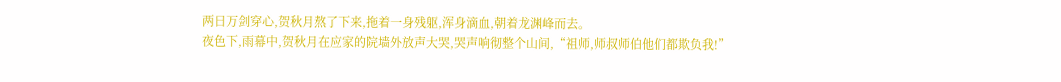两日万剑穿心,贺秋月熬了下来,拖着一身残躯,浑身滴血,朝着龙渊峰而去。
夜色下,雨幕中,贺秋月在应家的院墙外放声大哭,哭声响彻整个山间,“祖师,师叔师伯他们都欺负我!”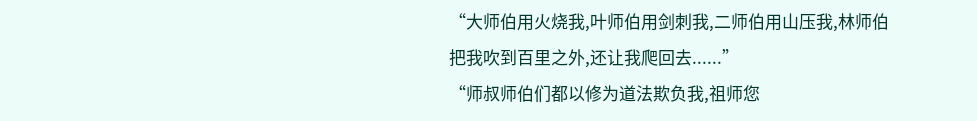“大师伯用火烧我,叶师伯用剑刺我,二师伯用山压我,林师伯把我吹到百里之外,还让我爬回去......”
“师叔师伯们都以修为道法欺负我,祖师您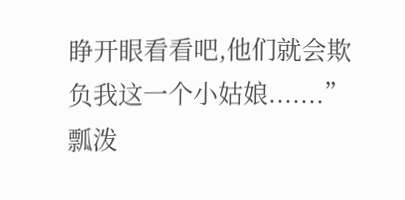睁开眼看看吧,他们就会欺负我这一个小姑娘.......”
瓢泼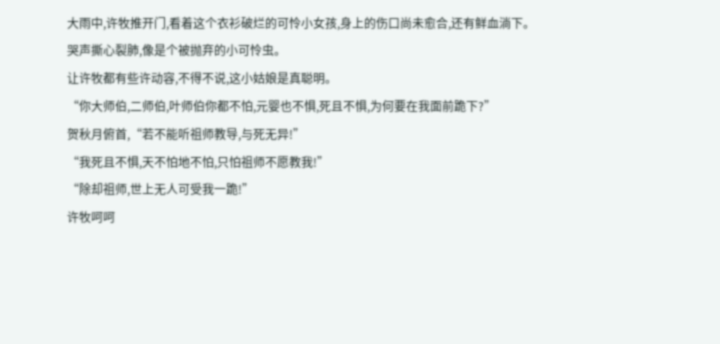大雨中,许牧推开门,看着这个衣衫破烂的可怜小女孩,身上的伤口尚未愈合,还有鲜血淌下。
哭声撕心裂肺,像是个被抛弃的小可怜虫。
让许牧都有些许动容,不得不说,这小姑娘是真聪明。
“你大师伯,二师伯,叶师伯你都不怕,元婴也不惧,死且不惧,为何要在我面前跪下?”
贺秋月俯首,“若不能听祖师教导,与死无异!”
“我死且不惧,天不怕地不怕,只怕祖师不愿教我!”
“除却祖师,世上无人可受我一跪!”
许牧呵呵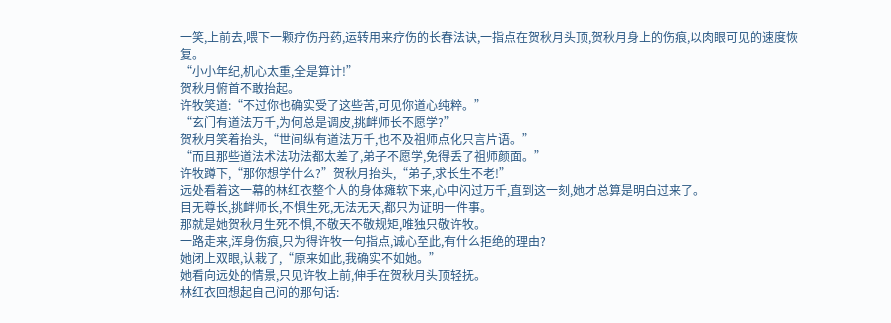一笑,上前去,喂下一颗疗伤丹药,运转用来疗伤的长春法诀,一指点在贺秋月头顶,贺秋月身上的伤痕,以肉眼可见的速度恢复。
“小小年纪,机心太重,全是算计!”
贺秋月俯首不敢抬起。
许牧笑道:“不过你也确实受了这些苦,可见你道心纯粹。”
“玄门有道法万千,为何总是调皮,挑衅师长不愿学?”
贺秋月笑着抬头,“世间纵有道法万千,也不及祖师点化只言片语。”
“而且那些道法术法功法都太差了,弟子不愿学,免得丢了祖师颜面。”
许牧蹲下,“那你想学什么?”贺秋月抬头,“弟子,求长生不老!”
远处看着这一幕的林红衣整个人的身体瘫软下来,心中闪过万千,直到这一刻,她才总算是明白过来了。
目无尊长,挑衅师长,不惧生死,无法无天,都只为证明一件事。
那就是她贺秋月生死不惧,不敬天不敬规矩,唯独只敬许牧。
一路走来,浑身伤痕,只为得许牧一句指点,诚心至此,有什么拒绝的理由?
她闭上双眼,认栽了,“原来如此,我确实不如她。”
她看向远处的情景,只见许牧上前,伸手在贺秋月头顶轻抚。
林红衣回想起自己问的那句话: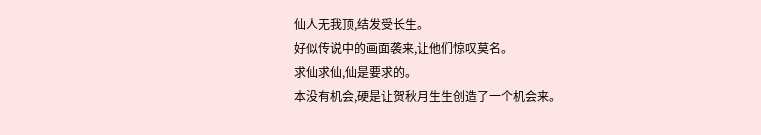仙人无我顶,结发受长生。
好似传说中的画面袭来,让他们惊叹莫名。
求仙求仙,仙是要求的。
本没有机会,硬是让贺秋月生生创造了一个机会来。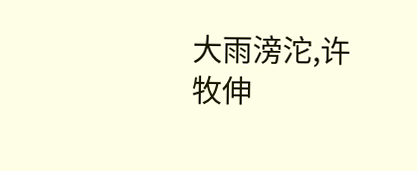大雨滂沱,许牧伸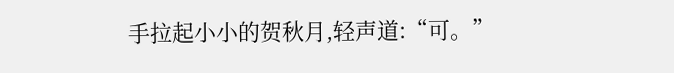手拉起小小的贺秋月,轻声道:“可。”